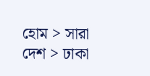হোম > সারা দেশ > ঢাকা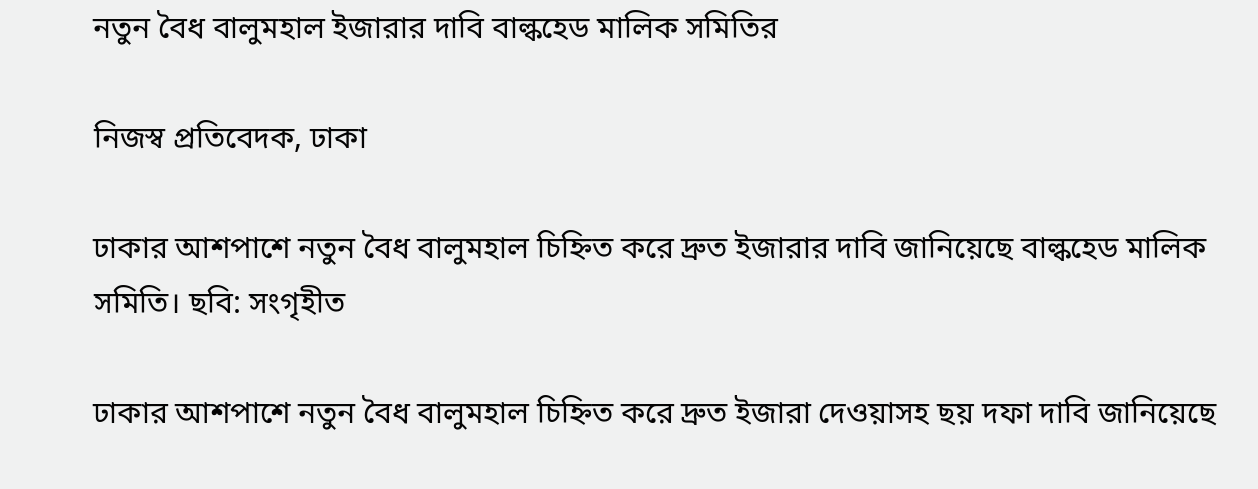নতুন বৈধ বালুমহাল ইজারার দাবি বাল্কহেড মালিক সমিতির

নিজস্ব প্রতিবেদক, ঢাকা

ঢাকার আশপাশে নতুন বৈধ বালুমহাল চিহ্নিত করে দ্রুত ইজারার দাবি জানিয়েছে বাল্কহেড মালিক সমিতি। ছবি: সংগৃহীত

ঢাকার আশপাশে নতুন বৈধ বালুমহাল চিহ্নিত করে দ্রুত ইজারা দেওয়াসহ ছয় দফা দাবি জানিয়েছে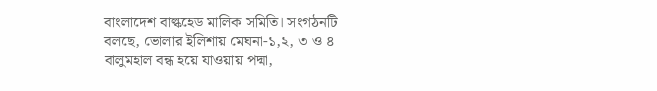বাংলাদেশ বাল্কহেড মালিক সমিতি। সংগঠনটি বলছে, ভোলার ইলিশায় মেঘনা-১,২, ৩ ও ৪ বালুমহাল বন্ধ হয়ে যাওয়ায় পদ্মা,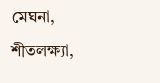মেঘনা, শীতলক্ষ্যা,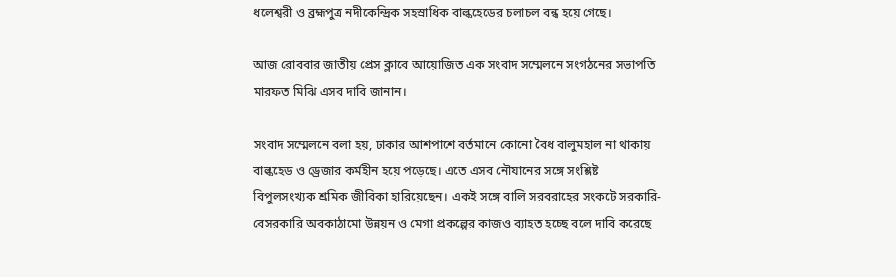ধলেশ্বরী ও ব্রহ্মপুত্র নদীকেন্দ্রিক সহস্রাধিক বাল্কহেডের চলাচল বন্ধ হয়ে গেছে।

আজ রোববার জাতীয় প্রেস ক্লাবে আয়োজিত এক সংবাদ সম্মেলনে সংগঠনের সভাপতি মারফত মিঝি এসব দাবি জানান।

সংবাদ সম্মেলনে বলা হয়, ঢাকার আশপাশে বর্তমানে কোনো বৈধ বালুমহাল না থাকায় বাল্কহেড ও ড্রেজার কর্মহীন হয়ে পড়েছে। এতে এসব নৌযানের সঙ্গে সংশ্লিষ্ট বিপুলসংখ্যক শ্রমিক জীবিকা হারিয়েছেন। একই সঙ্গে বালি সরবরাহের সংকটে সরকারি-বেসরকারি অবকাঠামো উন্নয়ন ও মেগা প্রকল্পের কাজও ব্যাহত হচ্ছে বলে দাবি করেছে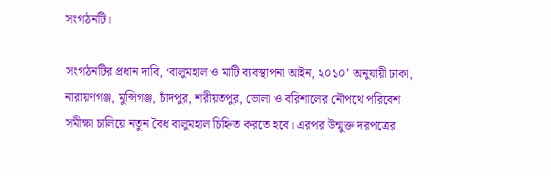সংগঠনটি।

সংগঠনটির প্রধান দাবি, ‘বালুমহাল ও মাটি ব্যবস্থাপনা আইন, ২০১০’ অনুযায়ী ঢাকা, নারায়ণগঞ্জ, মুন্সিগঞ্জ, চাঁদপুর, শরীয়তপুর, ভোলা ও বরিশালের নৌপথে পরিবেশ সমীক্ষা চালিয়ে নতুন বৈধ বালুমহাল চিহ্নিত করতে হবে। এরপর উন্মুক্ত দরপত্রের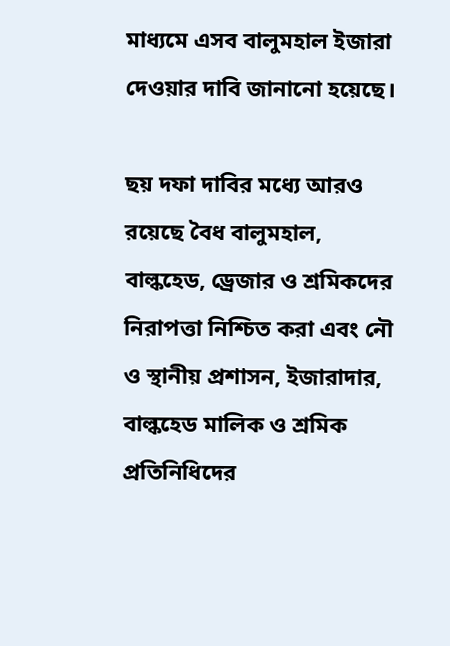মাধ্যমে এসব বালুমহাল ইজারা দেওয়ার দাবি জানানো হয়েছে।

ছয় দফা দাবির মধ্যে আরও রয়েছে বৈধ বালুমহাল, বাল্কহেড, ড্রেজার ও শ্রমিকদের নিরাপত্তা নিশ্চিত করা এবং নৌ ও স্থানীয় প্রশাসন, ইজারাদার, বাল্কহেড মালিক ও শ্রমিক প্রতিনিধিদের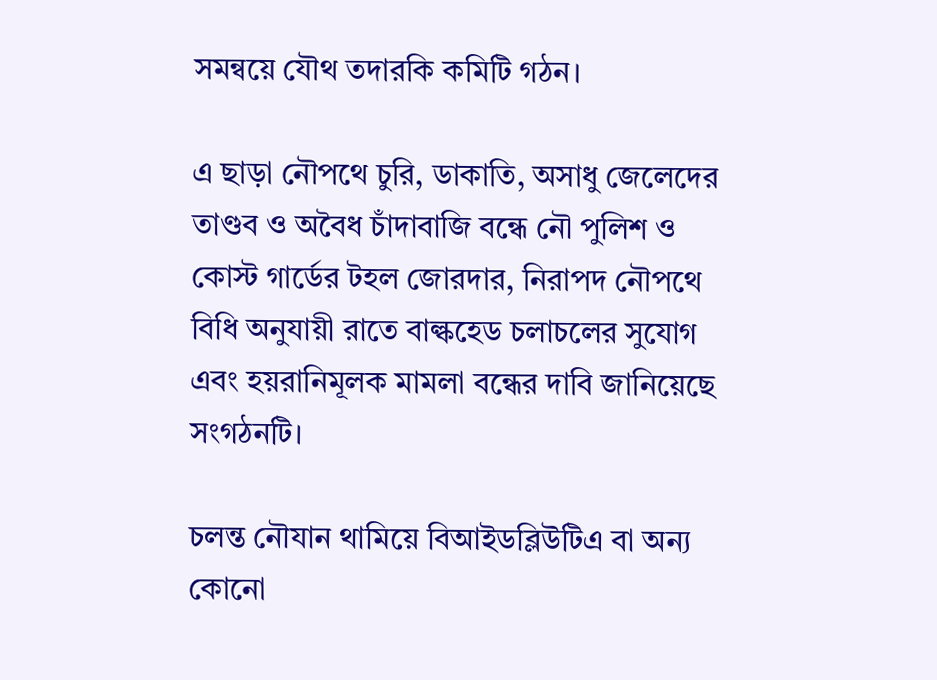সমন্বয়ে যৌথ তদারকি কমিটি গঠন।

এ ছাড়া নৌপথে চুরি, ডাকাতি, অসাধু জেলেদের তাণ্ডব ও অবৈধ চাঁদাবাজি বন্ধে নৌ পুলিশ ও কোস্ট গার্ডের টহল জোরদার, নিরাপদ নৌপথে বিধি অনুযায়ী রাতে বাল্কহেড চলাচলের সুযোগ এবং হয়রানিমূলক মামলা বন্ধের দাবি জানিয়েছে সংগঠনটি।

চলন্ত নৌযান থামিয়ে বিআইডব্লিউটিএ বা অন্য কোনো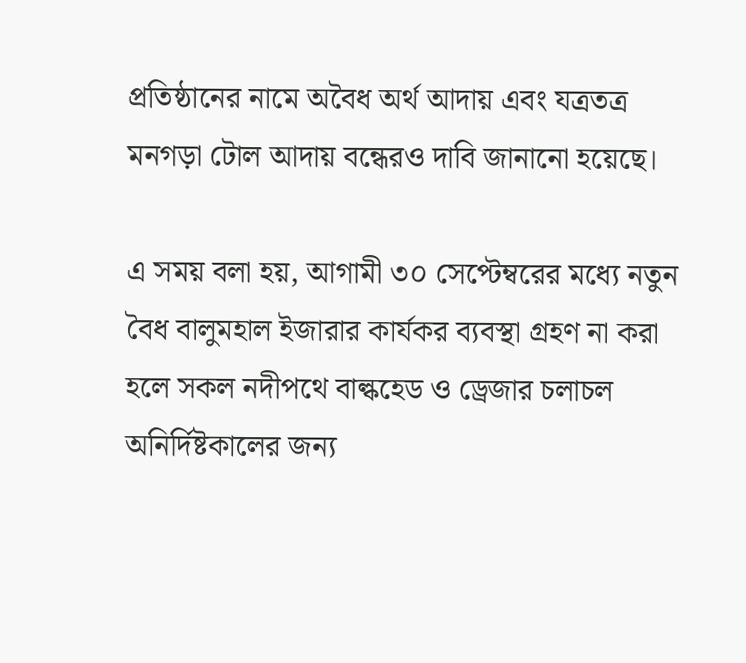প্রতিষ্ঠানের নামে অবৈধ অর্থ আদায় এবং যত্রতত্র মনগড়া টোল আদায় বন্ধেরও দাবি জানানো হয়েছে।

এ সময় বলা হয়, আগামী ৩০ সেপ্টেম্বরের মধ্যে নতুন বৈধ বালুমহাল ইজারার কার্যকর ব্যবস্থা গ্রহণ না করা হলে সকল নদীপথে বাল্কহেড ও ড্রেজার চলাচল অনির্দিষ্টকালের জন্য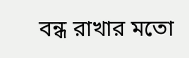বন্ধ রাখার মতো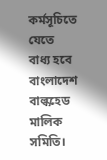কর্মসূচিতে যেতে বাধ্য হবে বাংলাদেশ বাল্কহেড মালিক সমিতি।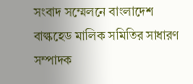সংবাদ সম্মেলনে বাংলাদেশ বাল্কহেড মালিক সমিতির সাধারণ সম্পাদক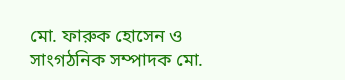মো. ফারুক হোসেন ও সাংগঠনিক সম্পাদক মো.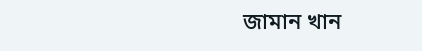জামান খান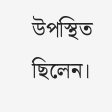উপস্থিত ছিলেন।